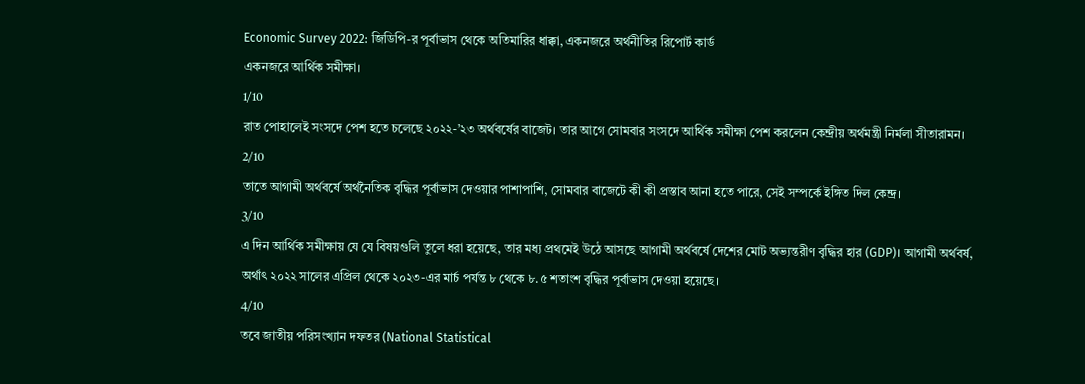Economic Survey 2022: জিডিপি-র পূর্বাভাস থেকে অতিমারির ধাক্কা, একনজরে অর্থনীতির রিপোর্ট কার্ড
একনজরে আর্থিক সমীক্ষা।
1/10
রাত পোহালেই সংসদে পেশ হতে চলেছে ২০২২-’২৩ অর্থবর্ষের বাজেট। তার আগে সোমবার সংসদে আর্থিক সমীক্ষা পেশ করলেন কেন্দ্রীয় অর্থমন্ত্রী নির্মলা সীতারামন।
2/10
তাতে আগামী অর্থবর্ষে অর্থনৈতিক বৃদ্ধির পূর্বাভাস দেওয়ার পাশাপাশি, সোমবার বাজেটে কী কী প্রস্তাব আনা হতে পারে, সেই সম্পর্কে ইঙ্গিত দিল কেন্দ্র।
3/10
এ দিন আর্থিক সমীক্ষায় যে যে বিষয়গুলি তুলে ধরা হয়েছে, তার মধ্য প্রথমেই উঠে আসছে আগামী অর্থবর্ষে দেশের মোট অভ্যন্তরীণ বৃদ্ধির হার (GDP)। আগামী অর্থবর্ষ, অর্থাৎ ২০২২ সালের এপ্রিল থেকে ২০২৩-এর মার্চ পর্যন্ত ৮ থেকে ৮.৫ শতাংশ বৃদ্ধির পূর্বাভাস দেওয়া হয়েছে।
4/10
তবে জাতীয় পরিসংখ্যান দফতর (National Statistical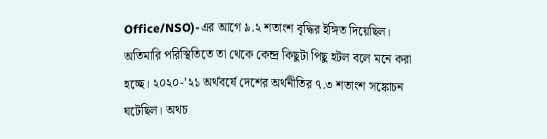Office/NSO)-এর আগে ৯.২ শতাংশ বৃদ্ধির ইঙ্গিত দিয়েছিল। অতিমারি পরিস্থিতিতে তা থেকে কেন্দ্র কিছুটা পিছু হটল বলে মনে করা হচ্ছে। ২০২০-’২১ অর্থবর্ষে দেশের অর্থনীতির ৭.৩ শতাংশ সঙ্কোচন ঘটেছিল। অথচ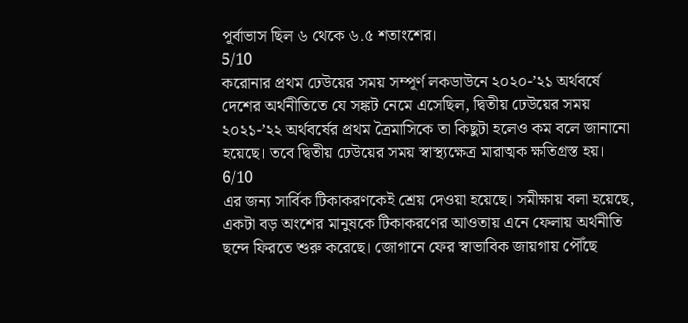পূর্বাভাস ছিল ৬ থেকে ৬.৫ শতাংশের।
5/10
করোনার প্রথম ঢেউয়ের সময় সম্পূর্ণ লকডাউনে ২০২০-’২১ অর্থবর্ষে দেশের অর্থনীতিতে যে সঙ্কট নেমে এসেছিল, দ্বিতীয় ঢেউয়ের সময় ২০২১-’২২ অর্থবর্ষের প্রথম ত্রৈমাসিকে তা কিছুটা হলেও কম বলে জানানো হয়েছে। তবে দ্বিতীয় ঢেউয়ের সময় স্বাস্থ্যক্ষেত্র মারাত্মক ক্ষতিগ্রস্ত হয়।
6/10
এর জন্য সার্বিক টিকাকরণকেই শ্রেয় দেওয়া হয়েছে। সমীক্ষায় বলা হয়েছে, একটা বড় অংশের মানুষকে টিকাকরণের আওতায় এনে ফেলায় অর্থনীতি ছন্দে ফিরতে শুরু করেছে। জোগানে ফের স্বাভাবিক জায়গায় পৌঁছে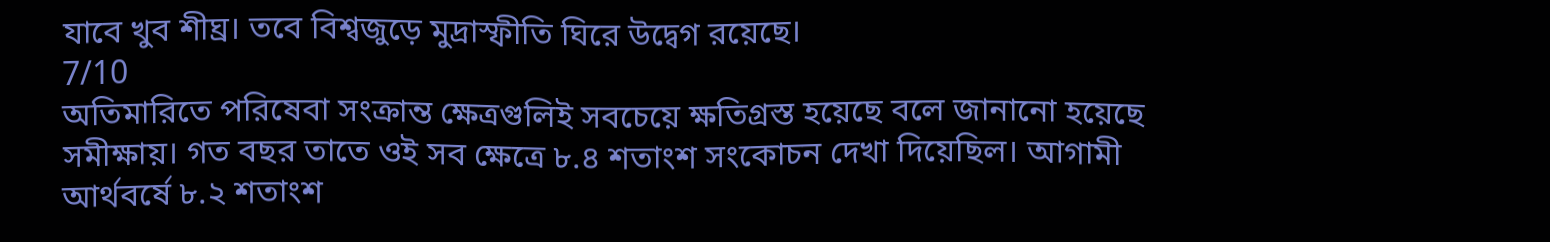যাবে খুব শীঘ্র। তবে বিশ্বজুড়ে মুদ্রাস্ফীতি ঘিরে উদ্বেগ রয়েছে।
7/10
অতিমারিতে পরিষেবা সংক্রান্ত ক্ষেত্রগুলিই সবচেয়ে ক্ষতিগ্রস্ত হয়েছে বলে জানানো হয়েছে সমীক্ষায়। গত বছর তাতে ওই সব ক্ষেত্রে ৮.৪ শতাংশ সংকোচন দেখা দিয়েছিল। আগামী আর্থবর্ষে ৮.২ শতাংশ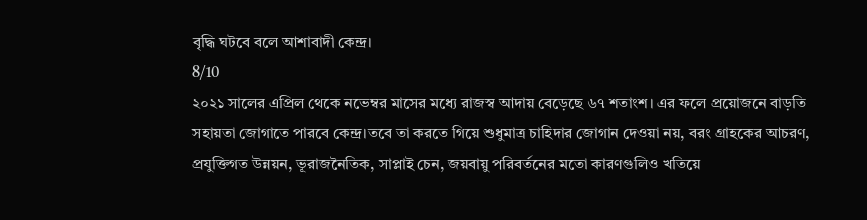বৃদ্ধি ঘটবে বলে আশাবাদী কেন্দ্র।
8/10
২০২১ সালের এপ্রিল থেকে নভেম্বর মাসের মধ্যে রাজস্ব আদায় বেড়েছে ৬৭ শতাংশ। এর ফলে প্রয়োজনে বাড়তি সহায়তা জোগাতে পারবে কেন্দ্র।তবে তা করতে গিয়ে শুধুমাত্র চাহিদার জোগান দেওয়া নয়, বরং গ্রাহকের আচরণ, প্রযুক্তিগত উন্নয়ন, ভূরাজনৈতিক, সাপ্লাই চেন, জয়বায়ু পরিবর্তনের মতো কারণগুলিও খতিয়ে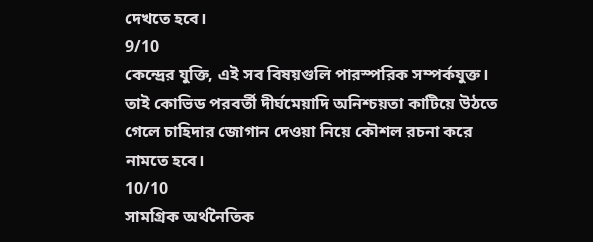দেখতে হবে।
9/10
কেন্দ্রের যুক্তি, এই সব বিষয়গুলি পারস্পরিক সম্পর্কযুক্ত। তাই কোভিড পরবর্তী দীর্ঘমেয়াদি অনিশ্চয়তা কাটিয়ে উঠতে গেলে চাহিদার জোগান দেওয়া নিয়ে কৌশল রচনা করে নামতে হবে।
10/10
সামগ্রিক অর্থনৈতিক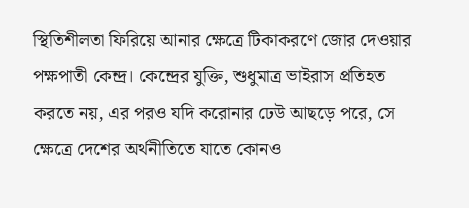স্থিতিশীলতা ফিরিয়ে আনার ক্ষেত্রে টিকাকরণে জোর দেওয়ার পক্ষপাতী কেন্দ্র। কেন্দ্রের যুক্তি, শুধুমাত্র ভাইরাস প্রতিহত করতে নয়, এর পরও যদি করোনার ঢেউ আছড়ে পরে, সে ক্ষেত্রে দেশের অর্থনীতিতে যাতে কোনও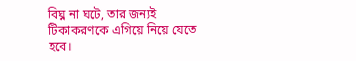বিঘ্ন না ঘটে, তার জন্যই টিকাকরণকে এগিয়ে নিয়ে যেতে হবে।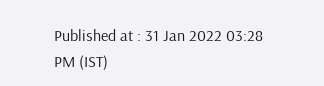Published at : 31 Jan 2022 03:28 PM (IST)